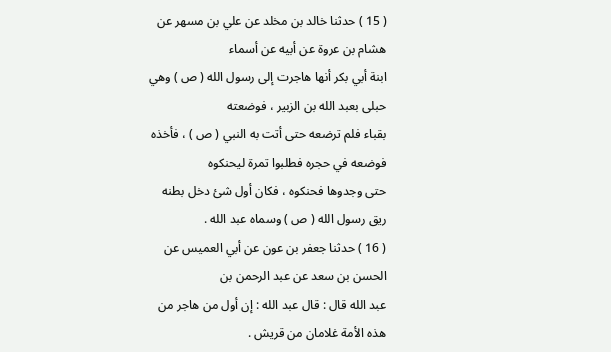( 15 ) حدثنا خالد بن مخلد عن علي بن مسهر عن هشام بن عروة عن أبيه عن أسماء
ابنة أبي بكر أنها هاجرت إلى رسول الله ( ص ) وهي حبلى بعبد الله بن الزبير ، فوضعته
بقباء فلم ترضعه حتى أتت به النبي ( ص ) ، فأخذه فوضعه في حجره فطلبوا تمرة ليحنكوه
حتى وجدوها فحنكوه ، فكان أول شئ دخل بطنه ريق رسول الله ( ص ) وسماه عبد الله .
( 16 ) حدثنا جعفر بن عون عن أبي العميس عن الحسن بن سعد عن عبد الرحمن بن
عبد الله قال : قال عبد الله : إن أول من هاجر من هذه الأمة غلامان من قريش .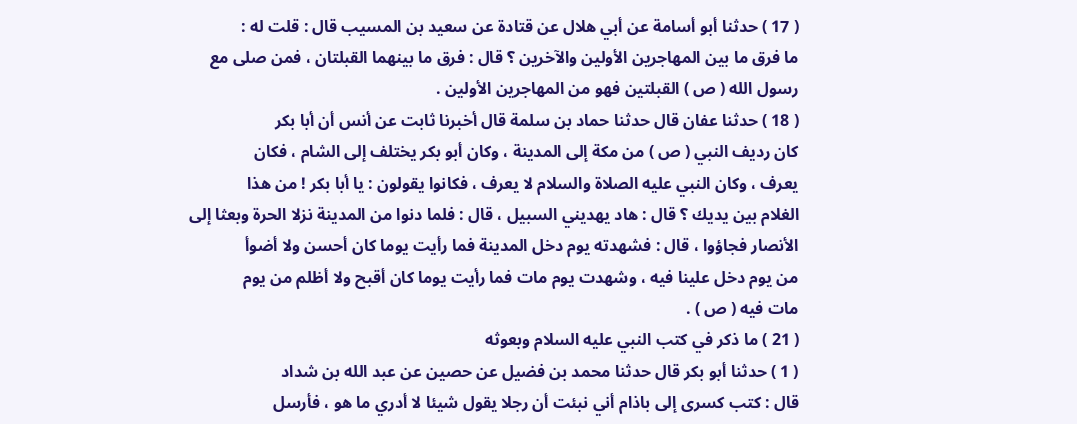( 17 ) حدثنا أبو أسامة عن أبي هلال عن قتادة عن سعيد بن المسيب قال : قلت له :
ما فرق ما بين المهاجرين الأولين والآخرين ؟ قال : فرق ما بينهما القبلتان ، فمن صلى مع
رسول الله ( ص ) القبلتين فهو من المهاجرين الأولين .
( 18 ) حدثنا عفان قال حدثنا حماد بن سلمة قال أخبرنا ثابت عن أنس أن أبا بكر
كان رديف النبي ( ص ) من مكة إلى المدينة ، وكان أبو بكر يختلف إلى الشام ، فكان
يعرف ، وكان النبي عليه الصلاة والسلام لا يعرف ، فكانوا يقولون : يا أبا بكر ! من هذا
الغلام بين يديك ؟ قال : هاد يهديني السبيل ، قال : فلما دنوا من المدينة نزلا الحرة وبعثا إلى
الأنصار فجاؤوا ، قال : فشهدته يوم دخل المدينة فما رأيت يوما كان أحسن ولا أضوأ
من يوم دخل علينا فيه ، وشهدت يوم مات فما رأيت يوما كان أقبح ولا أظلم من يوم
مات فيه ( ص ) .
( 21 ) ما ذكر في كتب النبي عليه السلام وبعوثه
( 1 ) حدثنا أبو بكر قال حدثنا محمد بن فضيل عن حصين عن عبد الله بن شداد
قال : كتب كسرى إلى باذام أني نبئت أن رجلا يقول شيئا لا أدري ما هو ، فأرسل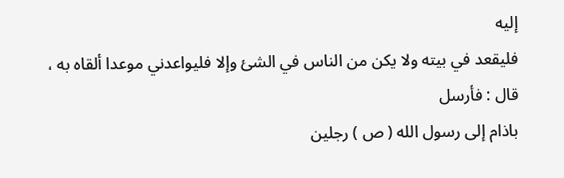إليه
فليقعد في بيته ولا يكن من الناس في الشئ وإلا فليواعدني موعدا ألقاه به ، قال : فأرسل
باذام إلى رسول الله ( ص ) رجلين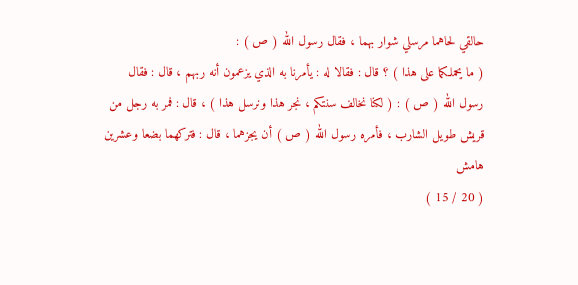حالقي لحاهما مرسلي شوار بهما ، فقال رسول الله ( ص ) :
( ما يحملكما على هذا ) ؟ قال : فقالا له : يأمرنا به الذي يزعمون أنه ربهم ، قال : فقال
رسول الله ( ص ) : ( لكنا نخالف سنتكم ، نجر هذا ونرسل هذا ) ، قال : فمر به رجل من
قريش طويل الشارب ، فأمره رسول الله ( ص ) أن يجزهما ، قال : فتركهما بضعا وعشرين
هامش
( 20 / 15 )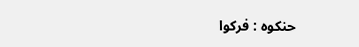حنكوه : فركوا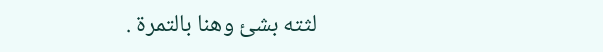لثته بشئ وهنا بالتمرة .